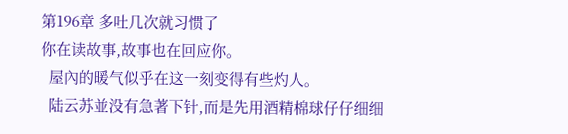第196章 多吐几次就习惯了
你在读故事,故事也在回应你。
  屋內的暖气似乎在这一刻变得有些灼人。
  陆云苏並没有急著下针,而是先用酒精棉球仔仔细细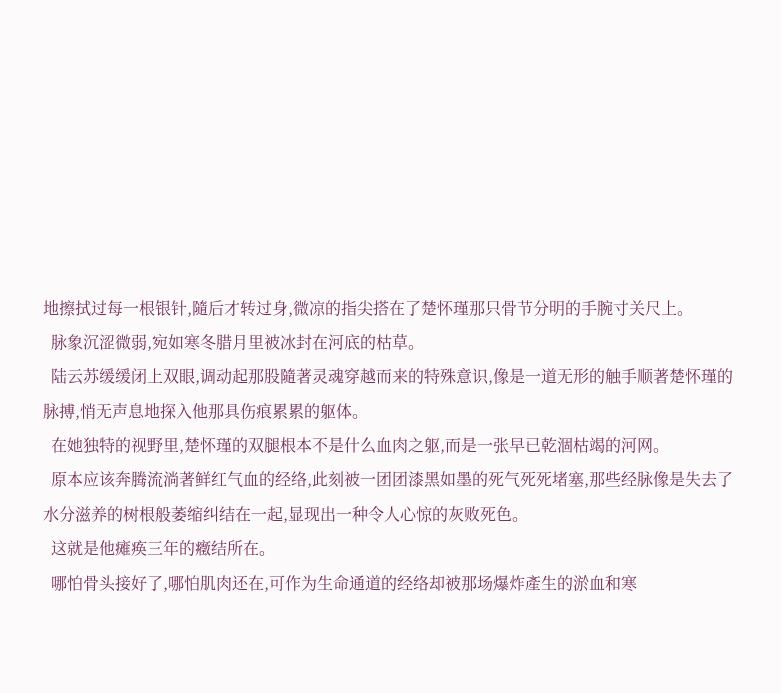地擦拭过每一根银针,隨后才转过身,微凉的指尖搭在了楚怀瑾那只骨节分明的手腕寸关尺上。
  脉象沉涩微弱,宛如寒冬腊月里被冰封在河底的枯草。
  陆云苏缓缓闭上双眼,调动起那股隨著灵魂穿越而来的特殊意识,像是一道无形的触手顺著楚怀瑾的脉搏,悄无声息地探入他那具伤痕累累的躯体。
  在她独特的视野里,楚怀瑾的双腿根本不是什么血肉之躯,而是一张早已乾涸枯竭的河网。
  原本应该奔腾流淌著鲜红气血的经络,此刻被一团团漆黑如墨的死气死死堵塞,那些经脉像是失去了水分滋养的树根般萎缩纠结在一起,显现出一种令人心惊的灰败死色。
  这就是他瘫痪三年的癥结所在。
  哪怕骨头接好了,哪怕肌肉还在,可作为生命通道的经络却被那场爆炸產生的淤血和寒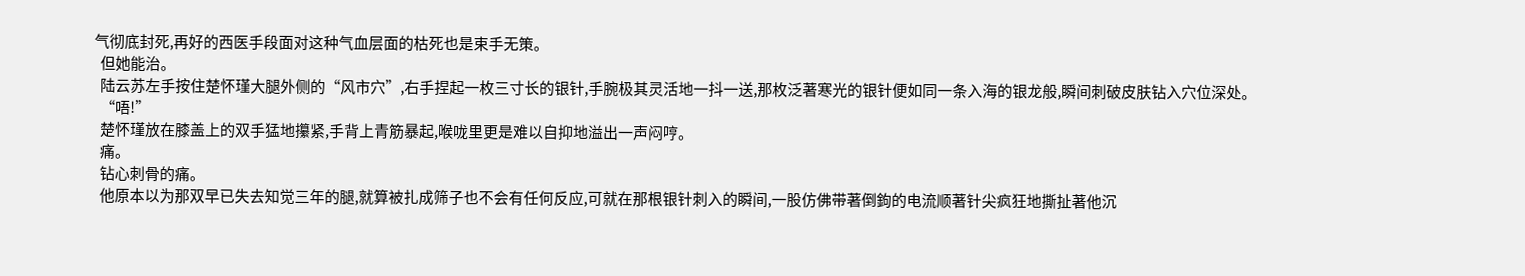气彻底封死,再好的西医手段面对这种气血层面的枯死也是束手无策。
  但她能治。
  陆云苏左手按住楚怀瑾大腿外侧的“风市穴”,右手捏起一枚三寸长的银针,手腕极其灵活地一抖一送,那枚泛著寒光的银针便如同一条入海的银龙般,瞬间刺破皮肤钻入穴位深处。
  “唔!”
  楚怀瑾放在膝盖上的双手猛地攥紧,手背上青筋暴起,喉咙里更是难以自抑地溢出一声闷哼。
  痛。
  钻心刺骨的痛。
  他原本以为那双早已失去知觉三年的腿,就算被扎成筛子也不会有任何反应,可就在那根银针刺入的瞬间,一股仿佛带著倒鉤的电流顺著针尖疯狂地撕扯著他沉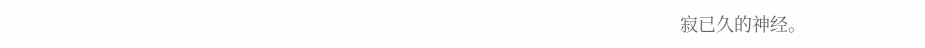寂已久的神经。